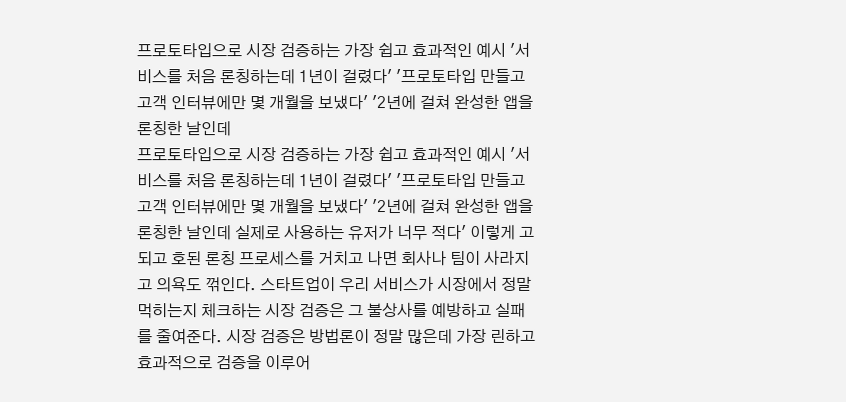프로토타입으로 시장 검증하는 가장 쉽고 효과적인 예시 '서비스를 처음 론칭하는데 1년이 걸렸다' '프로토타입 만들고 고객 인터뷰에만 몇 개월을 보냈다' '2년에 걸쳐 완성한 앱을 론칭한 날인데
프로토타입으로 시장 검증하는 가장 쉽고 효과적인 예시 '서비스를 처음 론칭하는데 1년이 걸렸다' '프로토타입 만들고 고객 인터뷰에만 몇 개월을 보냈다' '2년에 걸쳐 완성한 앱을 론칭한 날인데 실제로 사용하는 유저가 너무 적다' 이렇게 고되고 호된 론칭 프로세스를 거치고 나면 회사나 팀이 사라지고 의욕도 꺾인다. 스타트업이 우리 서비스가 시장에서 정말 먹히는지 체크하는 시장 검증은 그 불상사를 예방하고 실패를 줄여준다. 시장 검증은 방법론이 정말 많은데 가장 린하고 효과적으로 검증을 이루어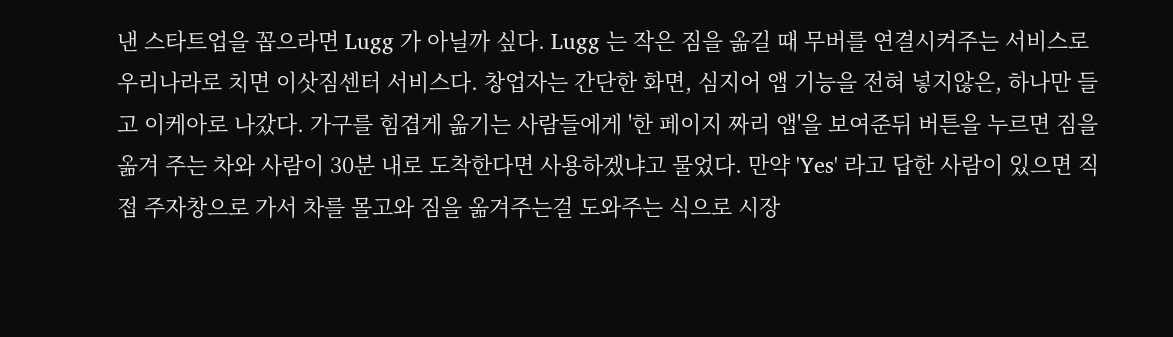낸 스타트업을 꼽으라면 Lugg 가 아닐까 싶다. Lugg 는 작은 짐을 옮길 때 무버를 연결시켜주는 서비스로 우리나라로 치면 이삿짐센터 서비스다. 창업자는 간단한 화면, 심지어 앱 기능을 전혀 넣지않은, 하나만 들고 이케아로 나갔다. 가구를 힘겹게 옮기는 사람들에게 '한 페이지 짜리 앱'을 보여준뒤 버튼을 누르면 짐을 옮겨 주는 차와 사람이 30분 내로 도착한다면 사용하겠냐고 물었다. 만약 'Yes' 라고 답한 사람이 있으면 직접 주자창으로 가서 차를 몰고와 짐을 옮겨주는걸 도와주는 식으로 시장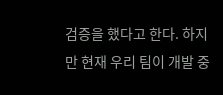검증을 했다고 한다. 하지만 현재 우리 팀이 개발 중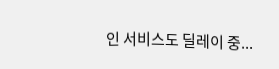인 서비스도 딜레이 중...